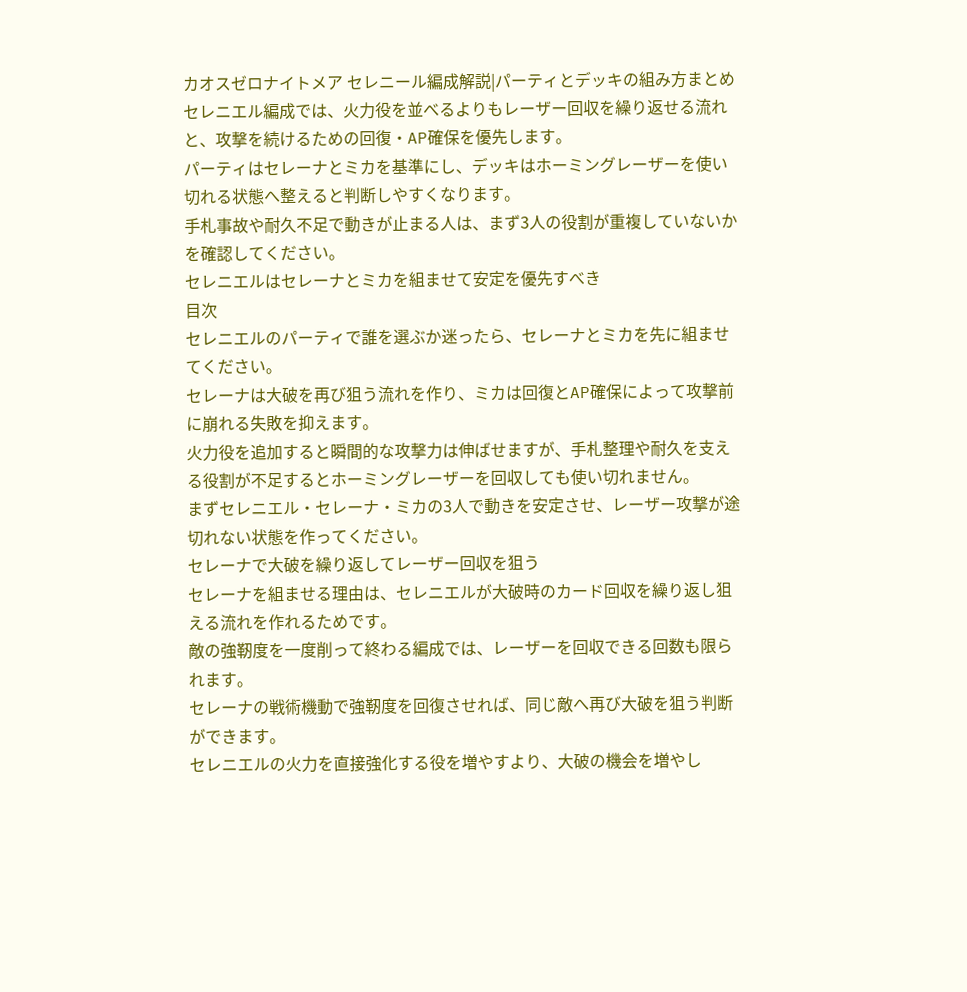カオスゼロナイトメア セレニール編成解説|パーティとデッキの組み方まとめ
セレニエル編成では、火力役を並べるよりもレーザー回収を繰り返せる流れと、攻撃を続けるための回復・AP確保を優先します。
パーティはセレーナとミカを基準にし、デッキはホーミングレーザーを使い切れる状態へ整えると判断しやすくなります。
手札事故や耐久不足で動きが止まる人は、まず3人の役割が重複していないかを確認してください。
セレニエルはセレーナとミカを組ませて安定を優先すべき
目次
セレニエルのパーティで誰を選ぶか迷ったら、セレーナとミカを先に組ませてください。
セレーナは大破を再び狙う流れを作り、ミカは回復とAP確保によって攻撃前に崩れる失敗を抑えます。
火力役を追加すると瞬間的な攻撃力は伸ばせますが、手札整理や耐久を支える役割が不足するとホーミングレーザーを回収しても使い切れません。
まずセレニエル・セレーナ・ミカの3人で動きを安定させ、レーザー攻撃が途切れない状態を作ってください。
セレーナで大破を繰り返してレーザー回収を狙う
セレーナを組ませる理由は、セレニエルが大破時のカード回収を繰り返し狙える流れを作れるためです。
敵の強靭度を一度削って終わる編成では、レーザーを回収できる回数も限られます。
セレーナの戦術機動で強靭度を回復させれば、同じ敵へ再び大破を狙う判断ができます。
セレニエルの火力を直接強化する役を増やすより、大破の機会を増やし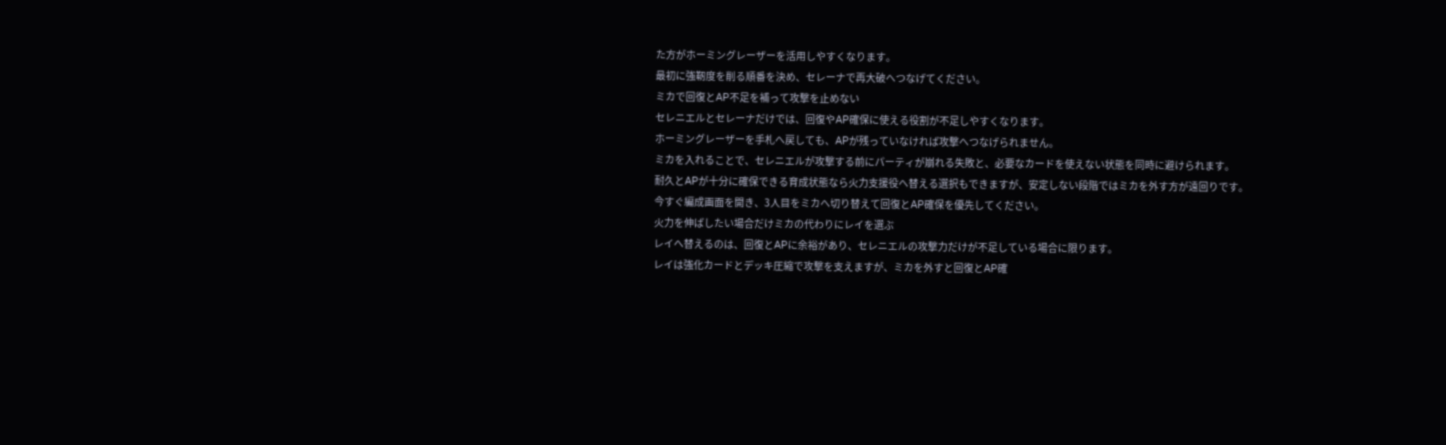た方がホーミングレーザーを活用しやすくなります。
最初に強靭度を削る順番を決め、セレーナで再大破へつなげてください。
ミカで回復とAP不足を補って攻撃を止めない
セレニエルとセレーナだけでは、回復やAP確保に使える役割が不足しやすくなります。
ホーミングレーザーを手札へ戻しても、APが残っていなければ攻撃へつなげられません。
ミカを入れることで、セレニエルが攻撃する前にパーティが崩れる失敗と、必要なカードを使えない状態を同時に避けられます。
耐久とAPが十分に確保できる育成状態なら火力支援役へ替える選択もできますが、安定しない段階ではミカを外す方が遠回りです。
今すぐ編成画面を開き、3人目をミカへ切り替えて回復とAP確保を優先してください。
火力を伸ばしたい場合だけミカの代わりにレイを選ぶ
レイへ替えるのは、回復とAPに余裕があり、セレニエルの攻撃力だけが不足している場合に限ります。
レイは強化カードとデッキ圧縮で攻撃を支えますが、ミカを外すと回復とAP確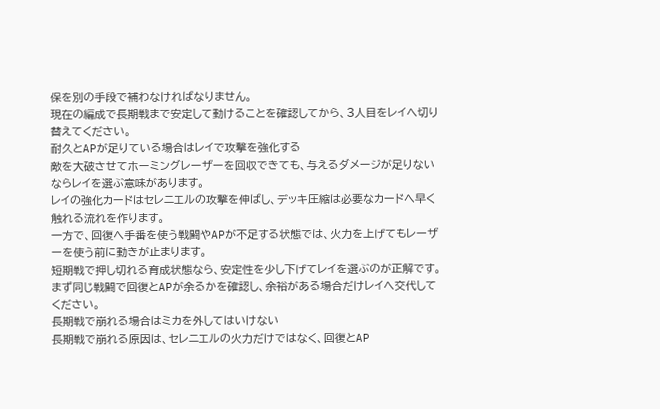保を別の手段で補わなければなりません。
現在の編成で長期戦まで安定して動けることを確認してから、3人目をレイへ切り替えてください。
耐久とAPが足りている場合はレイで攻撃を強化する
敵を大破させてホーミングレーザーを回収できても、与えるダメージが足りないならレイを選ぶ意味があります。
レイの強化カードはセレニエルの攻撃を伸ばし、デッキ圧縮は必要なカードへ早く触れる流れを作ります。
一方で、回復へ手番を使う戦闘やAPが不足する状態では、火力を上げてもレーザーを使う前に動きが止まります。
短期戦で押し切れる育成状態なら、安定性を少し下げてレイを選ぶのが正解です。
まず同じ戦闘で回復とAPが余るかを確認し、余裕がある場合だけレイへ交代してください。
長期戦で崩れる場合はミカを外してはいけない
長期戦で崩れる原因は、セレニエルの火力だけではなく、回復とAP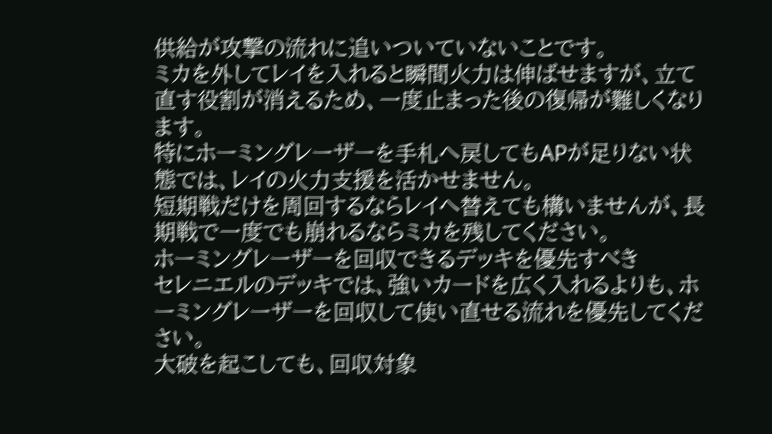供給が攻撃の流れに追いついていないことです。
ミカを外してレイを入れると瞬間火力は伸ばせますが、立て直す役割が消えるため、一度止まった後の復帰が難しくなります。
特にホーミングレーザーを手札へ戻してもAPが足りない状態では、レイの火力支援を活かせません。
短期戦だけを周回するならレイへ替えても構いませんが、長期戦で一度でも崩れるならミカを残してください。
ホーミングレーザーを回収できるデッキを優先すべき
セレニエルのデッキでは、強いカードを広く入れるよりも、ホーミングレーザーを回収して使い直せる流れを優先してください。
大破を起こしても、回収対象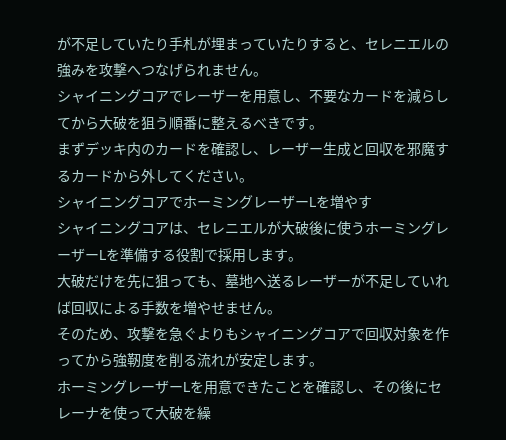が不足していたり手札が埋まっていたりすると、セレニエルの強みを攻撃へつなげられません。
シャイニングコアでレーザーを用意し、不要なカードを減らしてから大破を狙う順番に整えるべきです。
まずデッキ内のカードを確認し、レーザー生成と回収を邪魔するカードから外してください。
シャイニングコアでホーミングレーザーLを増やす
シャイニングコアは、セレニエルが大破後に使うホーミングレーザーLを準備する役割で採用します。
大破だけを先に狙っても、墓地へ送るレーザーが不足していれば回収による手数を増やせません。
そのため、攻撃を急ぐよりもシャイニングコアで回収対象を作ってから強靭度を削る流れが安定します。
ホーミングレーザーLを用意できたことを確認し、その後にセレーナを使って大破を繰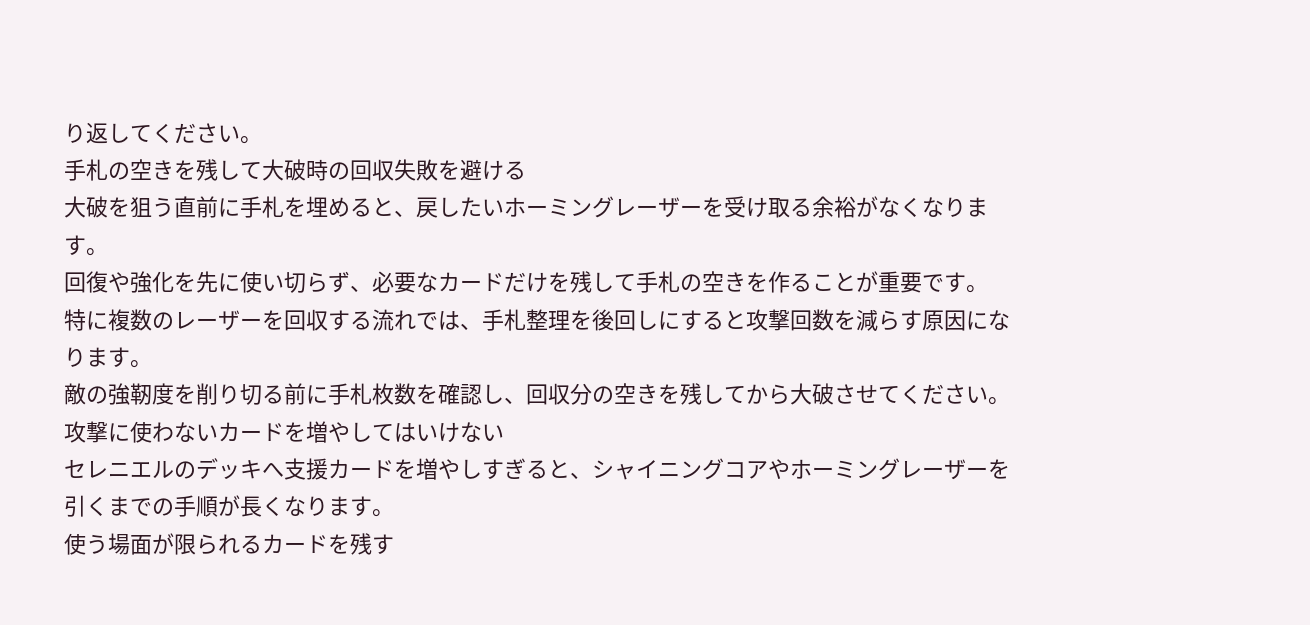り返してください。
手札の空きを残して大破時の回収失敗を避ける
大破を狙う直前に手札を埋めると、戻したいホーミングレーザーを受け取る余裕がなくなります。
回復や強化を先に使い切らず、必要なカードだけを残して手札の空きを作ることが重要です。
特に複数のレーザーを回収する流れでは、手札整理を後回しにすると攻撃回数を減らす原因になります。
敵の強靭度を削り切る前に手札枚数を確認し、回収分の空きを残してから大破させてください。
攻撃に使わないカードを増やしてはいけない
セレニエルのデッキへ支援カードを増やしすぎると、シャイニングコアやホーミングレーザーを引くまでの手順が長くなります。
使う場面が限られるカードを残す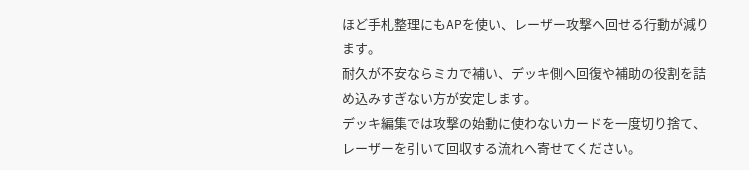ほど手札整理にもAPを使い、レーザー攻撃へ回せる行動が減ります。
耐久が不安ならミカで補い、デッキ側へ回復や補助の役割を詰め込みすぎない方が安定します。
デッキ編集では攻撃の始動に使わないカードを一度切り捨て、レーザーを引いて回収する流れへ寄せてください。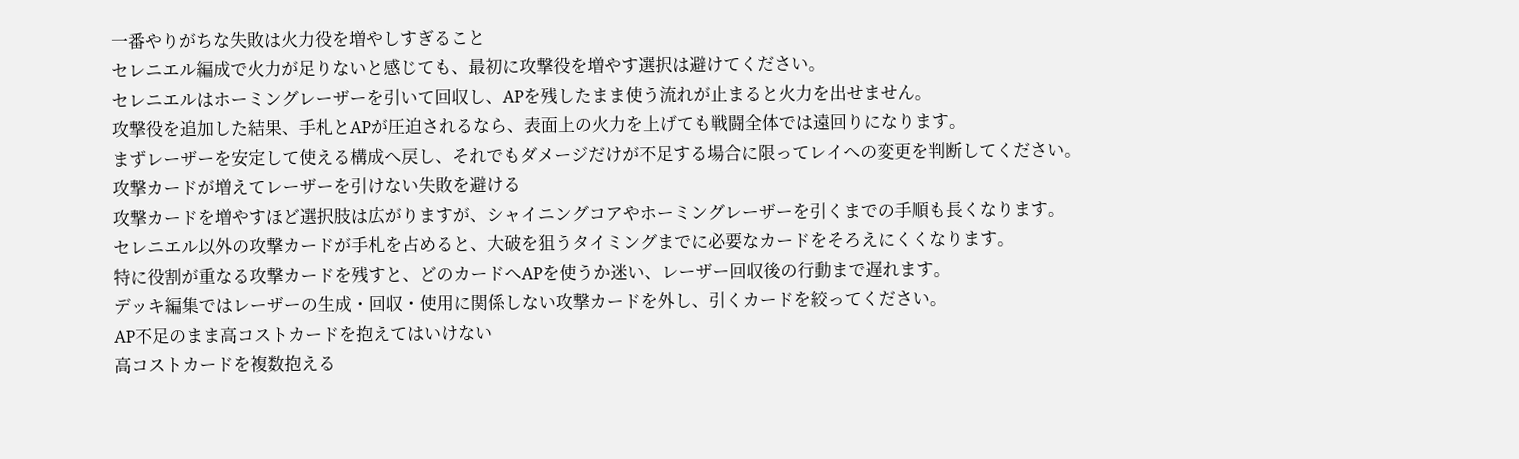一番やりがちな失敗は火力役を増やしすぎること
セレニエル編成で火力が足りないと感じても、最初に攻撃役を増やす選択は避けてください。
セレニエルはホーミングレーザーを引いて回収し、APを残したまま使う流れが止まると火力を出せません。
攻撃役を追加した結果、手札とAPが圧迫されるなら、表面上の火力を上げても戦闘全体では遠回りになります。
まずレーザーを安定して使える構成へ戻し、それでもダメージだけが不足する場合に限ってレイへの変更を判断してください。
攻撃カードが増えてレーザーを引けない失敗を避ける
攻撃カードを増やすほど選択肢は広がりますが、シャイニングコアやホーミングレーザーを引くまでの手順も長くなります。
セレニエル以外の攻撃カードが手札を占めると、大破を狙うタイミングまでに必要なカードをそろえにくくなります。
特に役割が重なる攻撃カードを残すと、どのカードへAPを使うか迷い、レーザー回収後の行動まで遅れます。
デッキ編集ではレーザーの生成・回収・使用に関係しない攻撃カードを外し、引くカードを絞ってください。
AP不足のまま高コストカードを抱えてはいけない
高コストカードを複数抱える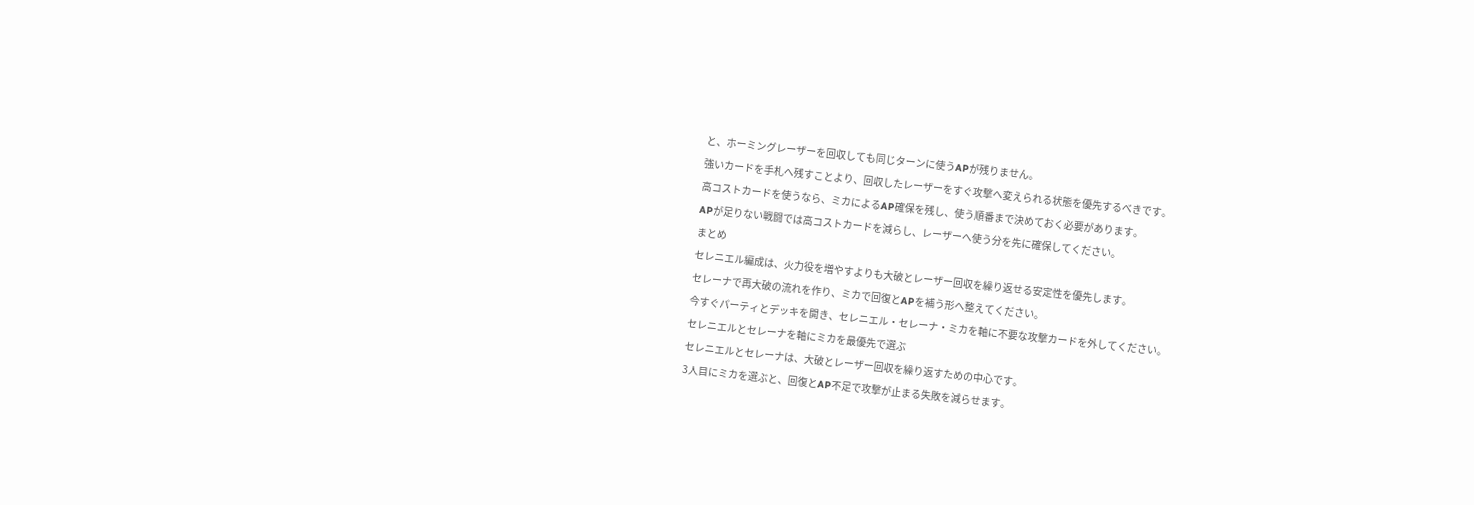と、ホーミングレーザーを回収しても同じターンに使うAPが残りません。
強いカードを手札へ残すことより、回収したレーザーをすぐ攻撃へ変えられる状態を優先するべきです。
高コストカードを使うなら、ミカによるAP確保を残し、使う順番まで決めておく必要があります。
APが足りない戦闘では高コストカードを減らし、レーザーへ使う分を先に確保してください。
まとめ
セレニエル編成は、火力役を増やすよりも大破とレーザー回収を繰り返せる安定性を優先します。
セレーナで再大破の流れを作り、ミカで回復とAPを補う形へ整えてください。
今すぐパーティとデッキを開き、セレニエル・セレーナ・ミカを軸に不要な攻撃カードを外してください。
セレニエルとセレーナを軸にミカを最優先で選ぶ
セレニエルとセレーナは、大破とレーザー回収を繰り返すための中心です。
3人目にミカを選ぶと、回復とAP不足で攻撃が止まる失敗を減らせます。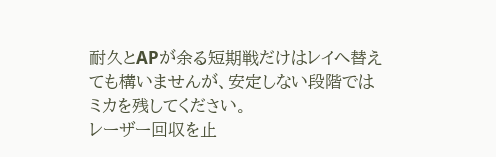耐久とAPが余る短期戦だけはレイへ替えても構いませんが、安定しない段階ではミカを残してください。
レーザー回収を止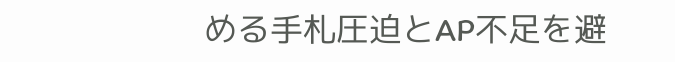める手札圧迫とAP不足を避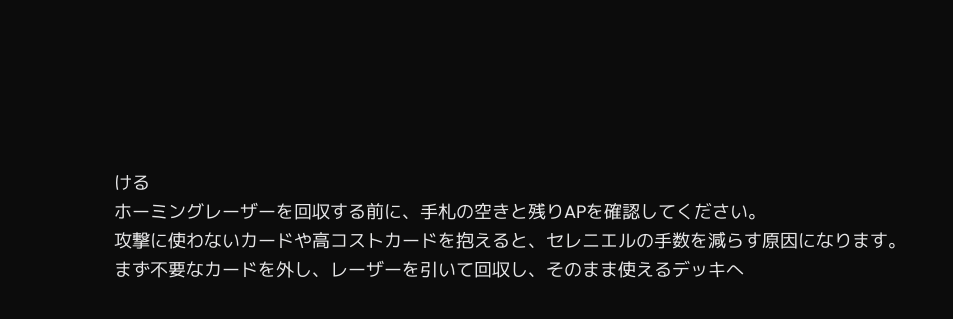ける
ホーミングレーザーを回収する前に、手札の空きと残りAPを確認してください。
攻撃に使わないカードや高コストカードを抱えると、セレニエルの手数を減らす原因になります。
まず不要なカードを外し、レーザーを引いて回収し、そのまま使えるデッキへ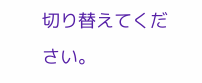切り替えてください。